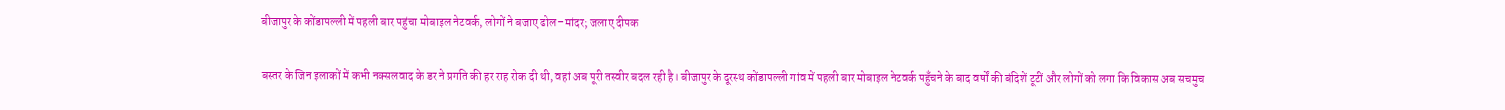बीजापुर के कोंडापल्ली में पहली बार पहुंचा मोबाइल नेटवर्क, लोगों ने बजाए ढोल–मांदर; जलाए दीपक

बस्तर के जिन इलाकों में कभी नक्सलवाद के डर ने प्रगति की हर राह रोक दी थी, वहां अब पूरी तस्वीर बदल रही है। बीजापुर के दूरस्थ कोंडापल्ली गांव में पहली बार मोबाइल नेटवर्क पहुँचने के बाद वर्षों की बंदिशें टूटीं और लोगों को लगा कि विकास अब सचमुच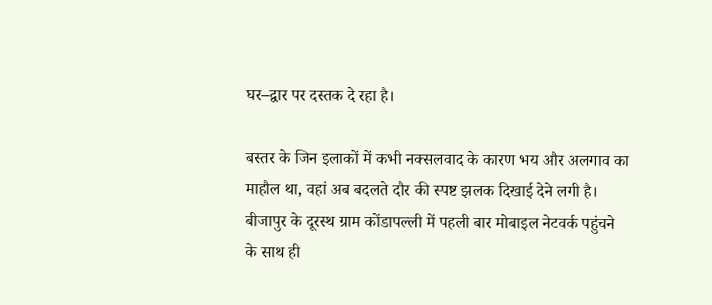घर–द्वार पर दस्तक दे रहा है।

बस्तर के जिन इलाकों में कभी नक्सलवाद के कारण भय और अलगाव का माहौल था, वहां अब बदलते दौर की स्पष्ट झलक दिखाई देने लगी है। बीजापुर के दूरस्थ ग्राम कोंडापल्ली में पहली बार मोबाइल नेटवर्क पहुंचने के साथ ही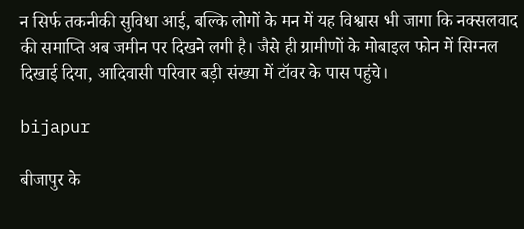न सिर्फ तकनीकी सुविधा आई, बल्कि लोगों के मन में यह विश्वास भी जागा कि नक्सलवाद की समाप्ति अब जमीन पर दिखने लगी है। जैसे ही ग्रामीणों के मोबाइल फोन में सिग्नल दिखाई दिया, आदिवासी परिवार बड़ी संख्या में टॉवर के पास पहुंचे।

bijapur

बीजापुर के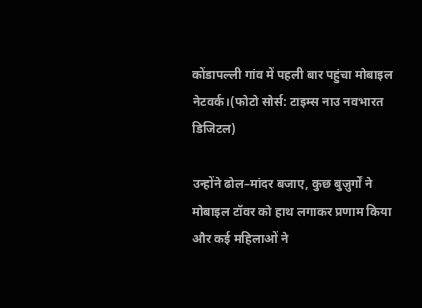कोंडापल्ली गांव में पहली बार पहुंचा मोबाइल नेटवर्क।(फोटो सोर्स: टाइम्स नाउ नवभारत डिजिटल)

उन्होंने ढोल–मांदर बजाए, कुछ बुज़ुर्गों ने मोबाइल टॉवर को हाथ लगाकर प्रणाम किया और कई महिलाओं ने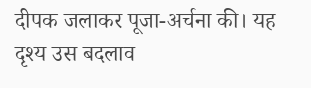दीपक जलाकर पूजा-अर्चना की। यह दृश्य उस बदलाव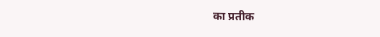का प्रतीक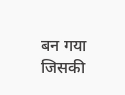बन गया जिसकी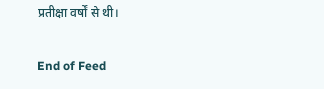प्रतीक्षा वर्षों से थी।

End of Feed